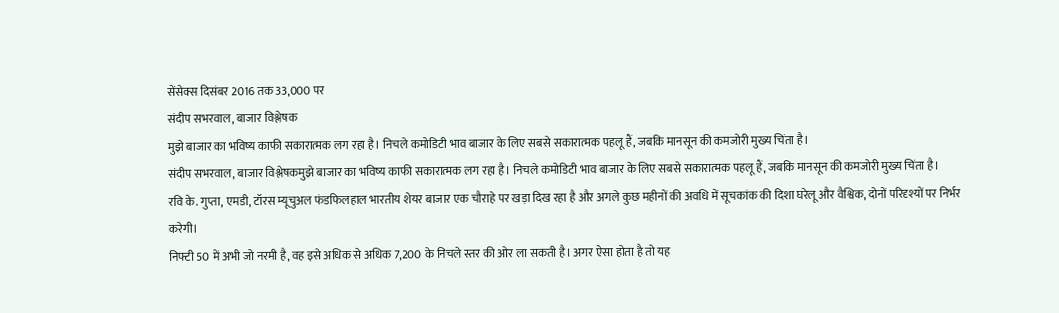सेंसेक्स दिसंबर 2016 तक 33,000 पर
संदीप सभरवाल, बाजार विश्लेषक
मुझे बाजार का भविष्य काफी सकारात्मक लग रहा है। निचले कमोडिटी भाव बाजार के लिए सबसे सकारात्मक पहलू हैं, जबकि मानसून की कमजोरी मुख्य चिंता है।
संदीप सभरवाल, बाजार विश्लेषकमुझे बाजार का भविष्य काफी सकारात्मक लग रहा है। निचले कमोडिटी भाव बाजार के लिए सबसे सकारात्मक पहलू हैं, जबकि मानसून की कमजोरी मुख्य चिंता है।
रवि के. गुप्ता, एमडी, टॉरस म्यूचुअल फंडफिलहाल भारतीय शेयर बाजार एक चौराहे पर खड़ा दिख रहा है और अगले कुछ महीनों की अवधि में सूचकांक की दिशा घरेलू और वैश्विक, दोनों परिदृश्यों पर निर्भर करेगी।
निफ्टी 50 में अभी जो नरमी है, वह इसे अधिक से अधिक 7,200 के निचले स्तर की ओर ला सकती है। अगर ऐसा होता है तो यह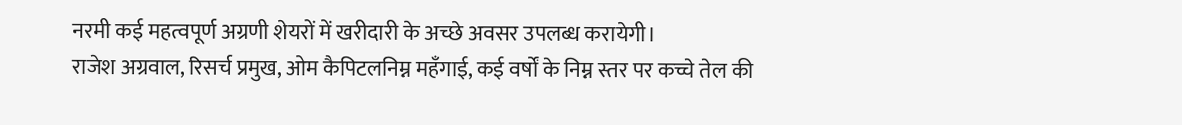नरमी कई महत्वपूर्ण अग्रणी शेयरों में खरीदारी के अच्छे अवसर उपलब्ध करायेगी।
राजेश अग्रवाल, रिसर्च प्रमुख, ओम कैपिटलनिम्न महँगाई, कई वर्षों के निम्न स्तर पर कच्चे तेल की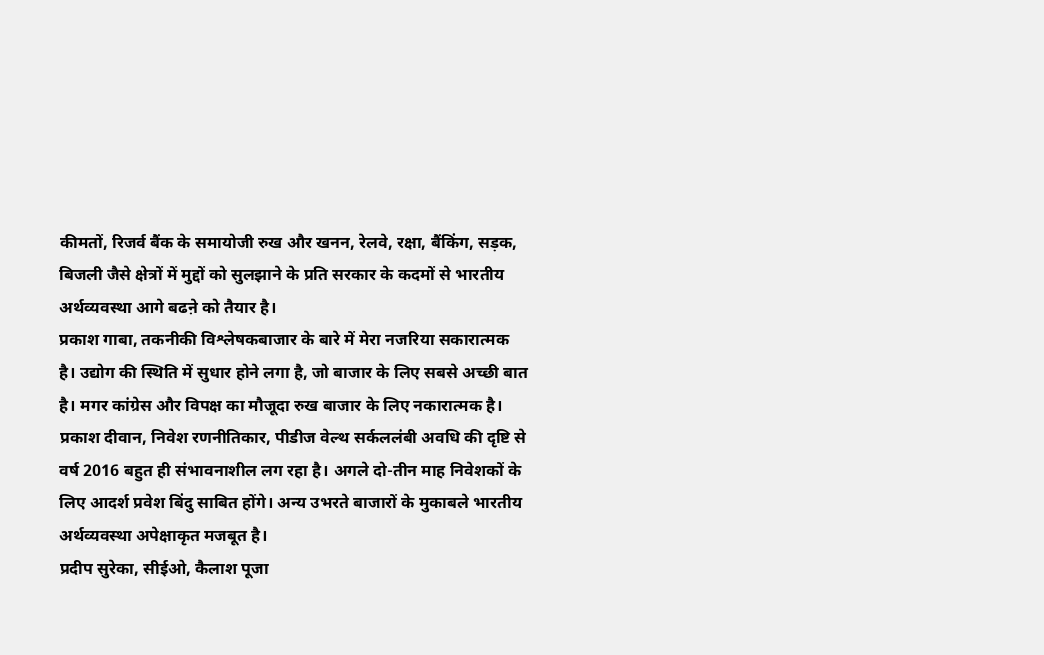कीमतों, रिजर्व बैंक के समायोजी रुख और खनन, रेलवे, रक्षा, बैंकिंग, सड़क, बिजली जैसे क्षेत्रों में मुद्दों को सुलझाने के प्रति सरकार के कदमों से भारतीय अर्थव्यवस्था आगे बढऩे को तैयार है।
प्रकाश गाबा, तकनीकी विश्लेषकबाजार के बारे में मेरा नजरिया सकारात्मक है। उद्योग की स्थिति में सुधार होने लगा है, जो बाजार के लिए सबसे अच्छी बात है। मगर कांग्रेस और विपक्ष का मौजूदा रुख बाजार के लिए नकारात्मक है।
प्रकाश दीवान, निवेश रणनीतिकार, पीडीज वेल्थ सर्कललंबी अवधि की दृष्टि से वर्ष 2016 बहुत ही संभावनाशील लग रहा है। अगले दो-तीन माह निवेशकों के लिए आदर्श प्रवेश बिंदु साबित होंगे। अन्य उभरते बाजारों के मुकाबले भारतीय अर्थव्यवस्था अपेक्षाकृत मजबूत है।
प्रदीप सुरेका, सीईओ, कैलाश पूजा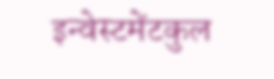इन्वेस्टमेंटकुल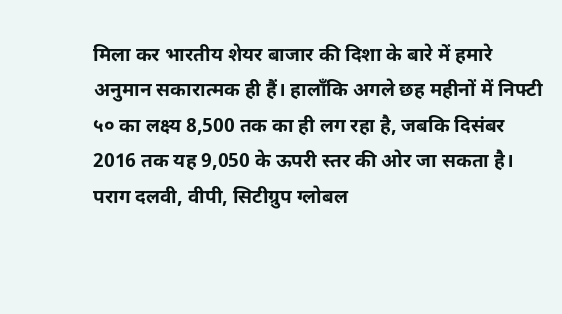मिला कर भारतीय शेयर बाजार की दिशा के बारे में हमारे अनुमान सकारात्मक ही हैं। हालाँकि अगले छह महीनों में निफ्टी ५० का लक्ष्य 8,500 तक का ही लग रहा है, जबकि दिसंबर 2016 तक यह 9,050 के ऊपरी स्तर की ओर जा सकता है।
पराग दलवी, वीपी, सिटीग्रुप ग्लोबल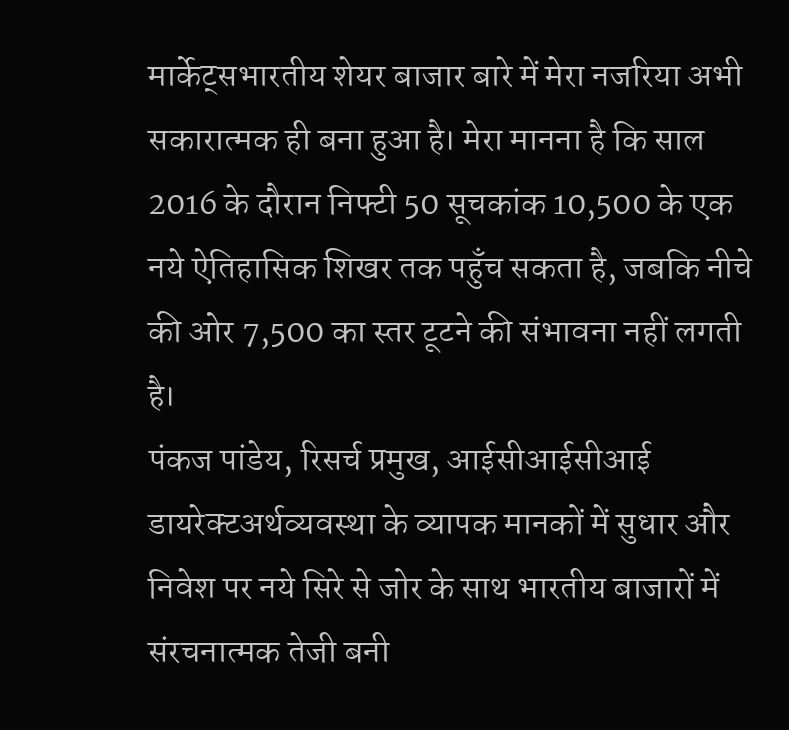मार्केट्सभारतीय शेयर बाजार बारे में मेरा नजरिया अभी सकारात्मक ही बना हुआ है। मेरा मानना है कि साल 2016 के दौरान निफ्टी 50 सूचकांक 10,500 के एक नये ऐतिहासिक शिखर तक पहुँच सकता है, जबकि नीचे की ओर 7,500 का स्तर टूटने की संभावना नहीं लगती है।
पंकज पांडेय, रिसर्च प्रमुख, आईसीआईसीआई डायरेक्टअर्थव्यवस्था के व्यापक मानकों में सुधार और निवेश पर नये सिरे से जोर के साथ भारतीय बाजारों में संरचनात्मक तेजी बनी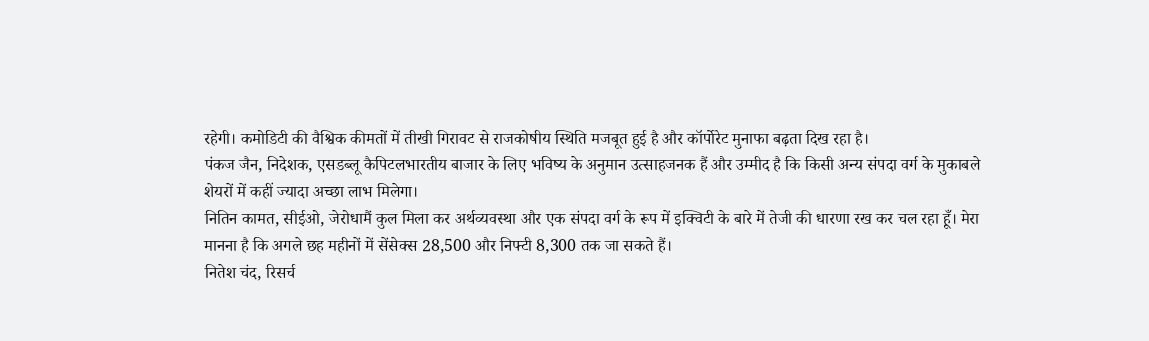रहेगी। कमोडिटी की वैश्विक कीमतों में तीखी गिरावट से राजकोषीय स्थिति मजबूत हुई है और कॉर्पोरेट मुनाफा बढ़ता दिख रहा है।
पंकज जैन, निदेशक, एसडब्लू कैपिटलभारतीय बाजार के लिए भविष्य के अनुमान उत्साहजनक हैं और उम्मीद है कि किसी अन्य संपदा वर्ग के मुकाबले शेयरों में कहीं ज्यादा अच्छा लाभ मिलेगा।
नितिन कामत, सीईओ, जेरोधामैं कुल मिला कर अर्थव्यवस्था और एक संपदा वर्ग के रूप में इक्विटी के बारे में तेजी की धारणा रख कर चल रहा हूँ। मेरा मानना है कि अगले छह महीनों में सेंसेक्स 28,500 और निफ्टी 8,300 तक जा सकते हैं।
नितेश चंद, रिसर्च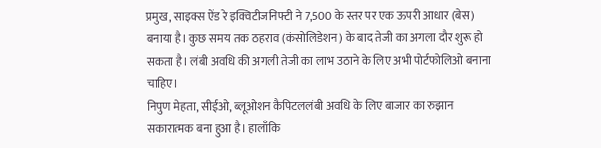प्रमुख, साइक्स ऐंड रे इक्विटीजनिफ्टी ने 7,500 के स्तर पर एक ऊपरी आधार (बेस) बनाया है। कुछ समय तक ठहराव (कंसोलिडेशन) के बाद तेजी का अगला दौर शुरू हो सकता है। लंबी अवधि की अगली तेजी का लाभ उठाने के लिए अभी पोर्टफोलिओ बनाना चाहिए।
निपुण मेहता, सीईओ, ब्लूओशन कैपिटललंबी अवधि के लिए बाजार का रुझान सकारात्मक बना हुआ है। हालाँकि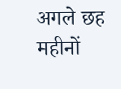अगले छह महीनों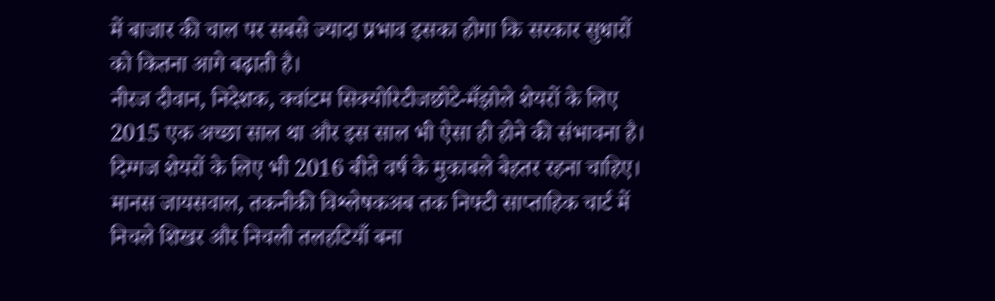में बाजार की चाल पर सबसे ज्यादा प्रभाव इसका होगा कि सरकार सुधारों को कितना आगे बढ़ाती है।
नीरज दीवान, निदेशक, क्वांटम सिक्योरिटीजछोटे-मँझोले शेयरों के लिए 2015 एक अच्छा साल था और इस साल भी ऐसा ही होने की संभावना है। दिग्गज शेयरों के लिए भी 2016 बीते वर्ष के मुकाबले बेहतर रहना चाहिए।
मानस जायसवाल, तकनीकी विश्लेषकअब तक निफ्टी साप्ताहिक चार्ट में निचले शिखर और निचली तलहटियाँ बना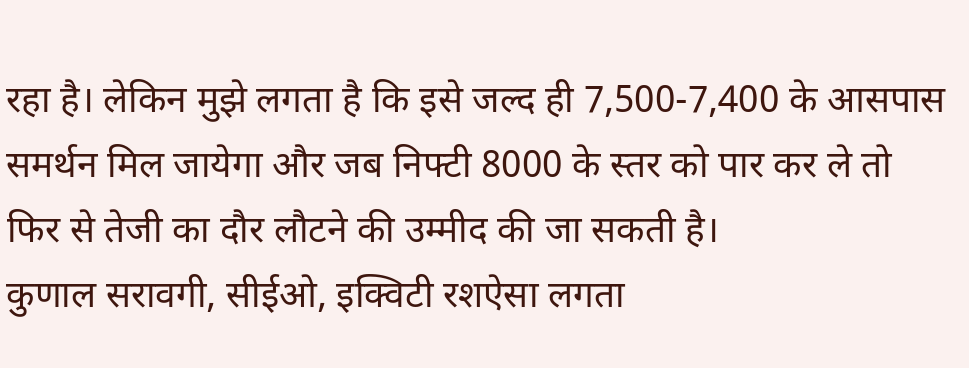रहा है। लेकिन मुझे लगता है कि इसे जल्द ही 7,500-7,400 के आसपास समर्थन मिल जायेगा और जब निफ्टी 8000 के स्तर को पार कर ले तो फिर से तेजी का दौर लौटने की उम्मीद की जा सकती है।
कुणाल सरावगी, सीईओ, इक्विटी रशऐसा लगता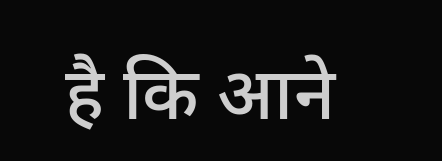है कि आने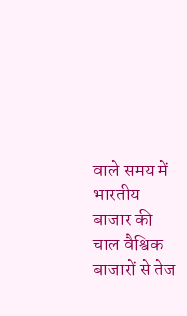वाले समय में भारतीय बाजार की चाल वैश्विक बाजारों से तेज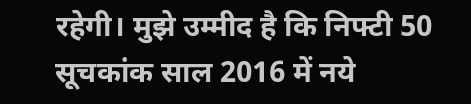रहेगी। मुझे उम्मीद है कि निफ्टी 50 सूचकांक साल 2016 में नये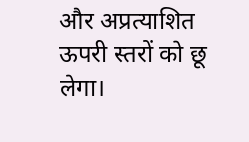और अप्रत्याशित ऊपरी स्तरों को छू लेगा।